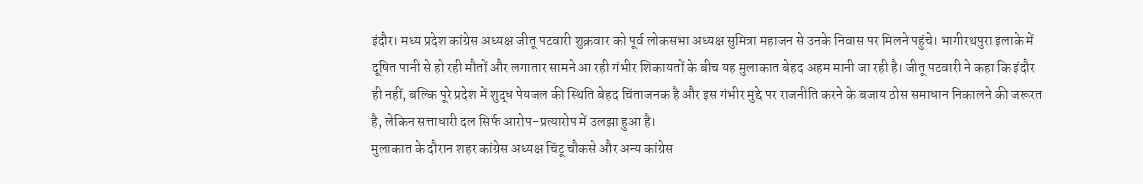इंदौर। मध्य प्रदेश कांग्रेस अध्यक्ष जीतू पटवारी शुक्रवार को पूर्व लोकसभा अध्यक्ष सुमित्रा महाजन से उनके निवास पर मिलने पहुंचे। भागीरथपुरा इलाके में दूषित पानी से हो रही मौतों और लगातार सामने आ रही गंभीर शिकायतों के बीच यह मुलाकात बेहद अहम मानी जा रही है। जीतू पटवारी ने कहा कि इंदौर ही नहीं, बल्कि पूरे प्रदेश में शुद्ध पेयजल की स्थिति बेहद चिंताजनक है और इस गंभीर मुद्दे पर राजनीति करने के बजाय ठोस समाधान निकालने की जरूरत है, लेकिन सत्ताधारी दल सिर्फ आरोप-प्रत्यारोप में उलझा हुआ है।
मुलाकात के दौरान शहर कांग्रेस अध्यक्ष चिंटू चौकसे और अन्य कांग्रेस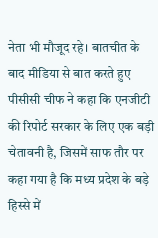नेता भी मौजूद रहे। बातचीत के बाद मीडिया से बात करते हुए पीसीसी चीफ ने कहा कि एनजीटी की रिपोर्ट सरकार के लिए एक बड़ी चेतावनी है, जिसमें साफ तौर पर कहा गया है कि मध्य प्रदेश के बड़े हिस्से में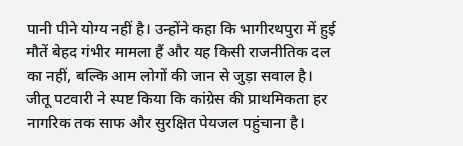पानी पीने योग्य नहीं है। उन्होंने कहा कि भागीरथपुरा में हुई मौतें बेहद गंभीर मामला हैं और यह किसी राजनीतिक दल का नहीं, बल्कि आम लोगों की जान से जुड़ा सवाल है।
जीतू पटवारी ने स्पष्ट किया कि कांग्रेस की प्राथमिकता हर नागरिक तक साफ और सुरक्षित पेयजल पहुंचाना है।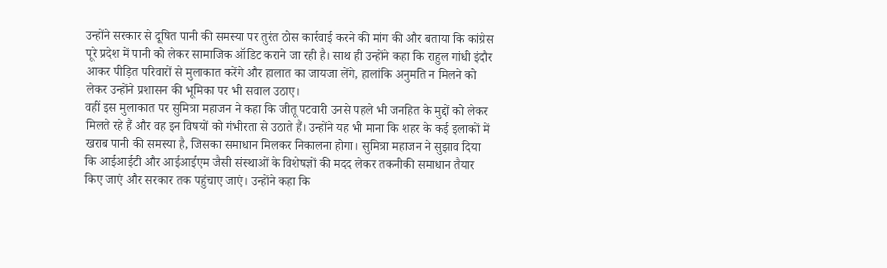उन्होंने सरकार से दूषित पानी की समस्या पर तुरंत ठोस कार्रवाई करने की मांग की और बताया कि कांग्रेस पूरे प्रदेश में पानी को लेकर सामाजिक ऑडिट कराने जा रही है। साथ ही उन्होंने कहा कि राहुल गांधी इंदौर आकर पीड़ित परिवारों से मुलाकात करेंगे और हालात का जायजा लेंगे, हालांकि अनुमति न मिलने को लेकर उन्होंने प्रशासन की भूमिका पर भी सवाल उठाए।
वहीं इस मुलाकात पर सुमित्रा महाजन ने कहा कि जीतू पटवारी उनसे पहले भी जनहित के मुद्दों को लेकर मिलते रहे हैं और वह इन विषयों को गंभीरता से उठाते हैं। उन्होंने यह भी माना कि शहर के कई इलाकों में खराब पानी की समस्या है, जिसका समाधान मिलकर निकालना होगा। सुमित्रा महाजन ने सुझाव दिया कि आईआईटी और आईआईएम जैसी संस्थाओं के विशेषज्ञों की मदद लेकर तकनीकी समाधान तैयार किए जाएं और सरकार तक पहुंचाए जाएं। उन्होंने कहा कि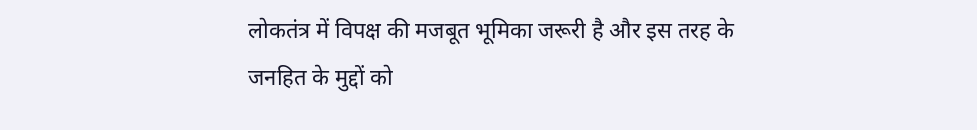लोकतंत्र में विपक्ष की मजबूत भूमिका जरूरी है और इस तरह के जनहित के मुद्दों को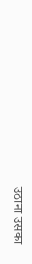उठाना उसका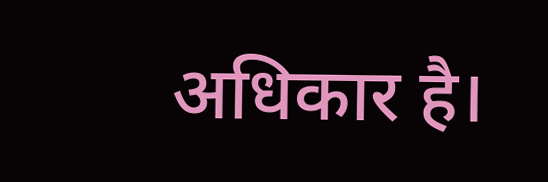अधिकार है।